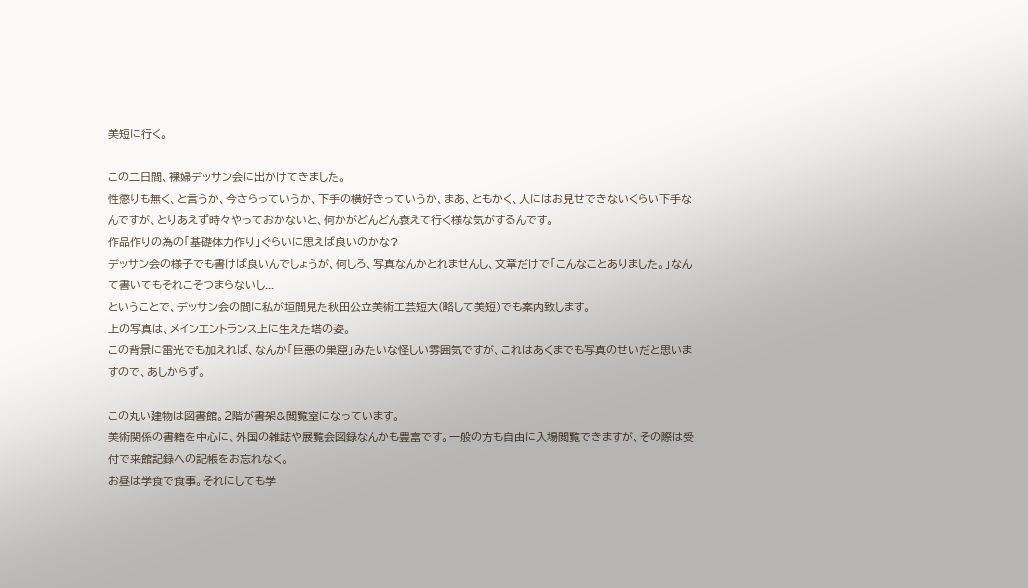美短に行く。

この二日間、裸婦デッサン会に出かけてきました。
性懲りも無く、と言うか、今さらっていうか、下手の横好きっていうか、まあ、ともかく、人にはお見せできないくらい下手なんですが、とりあえず時々やっておかないと、何かがどんどん衰えて行く様な気がするんです。
作品作りの為の「基礎体力作り」ぐらいに思えば良いのかな?
デッサン会の様子でも書けば良いんでしょうが、何しろ、写真なんかとれませんし、文章だけで「こんなことありました。」なんて書いてもそれこそつまらないし...
ということで、デッサン会の間に私が垣間見た秋田公立美術工芸短大(略して美短)でも案内致します。
上の写真は、メインエントランス上に生えた塔の姿。
この背景に雷光でも加えれば、なんか「巨悪の巣窟」みたいな怪しい雰囲気ですが、これはあくまでも写真のせいだと思いますので、あしからず。

この丸い建物は図書館。2階が書架&閲覧室になっています。
美術関係の書籍を中心に、外国の雑誌や展覧会図録なんかも豊富です。一般の方も自由に入場閲覧できますが、その際は受付で来館記録への記帳をお忘れなく。
お昼は学食で食事。それにしても学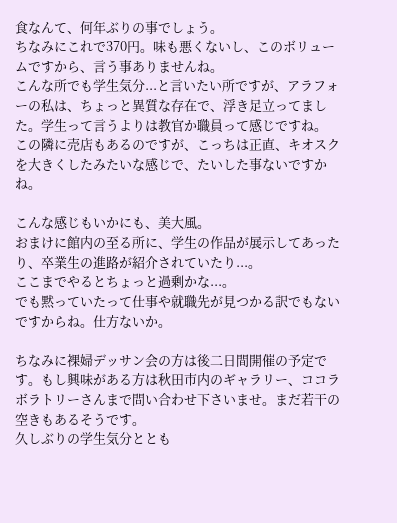食なんて、何年ぶりの事でしょう。
ちなみにこれで370円。味も悪くないし、このボリュームですから、言う事ありませんね。
こんな所でも学生気分...と言いたい所ですが、アラフォーの私は、ちょっと異質な存在で、浮き足立ってました。学生って言うよりは教官か職員って感じですね。
この隣に売店もあるのですが、こっちは正直、キオスクを大きくしたみたいな感じで、たいした事ないですかね。

こんな感じもいかにも、美大風。
おまけに館内の至る所に、学生の作品が展示してあったり、卒業生の進路が紹介されていたり...。
ここまでやるとちょっと過剰かな...。
でも黙っていたって仕事や就職先が見つかる訳でもないですからね。仕方ないか。

ちなみに裸婦デッサン会の方は後二日間開催の予定です。もし興味がある方は秋田市内のギャラリー、ココラボラトリーさんまで問い合わせ下さいませ。まだ若干の空きもあるそうです。
久しぶりの学生気分ととも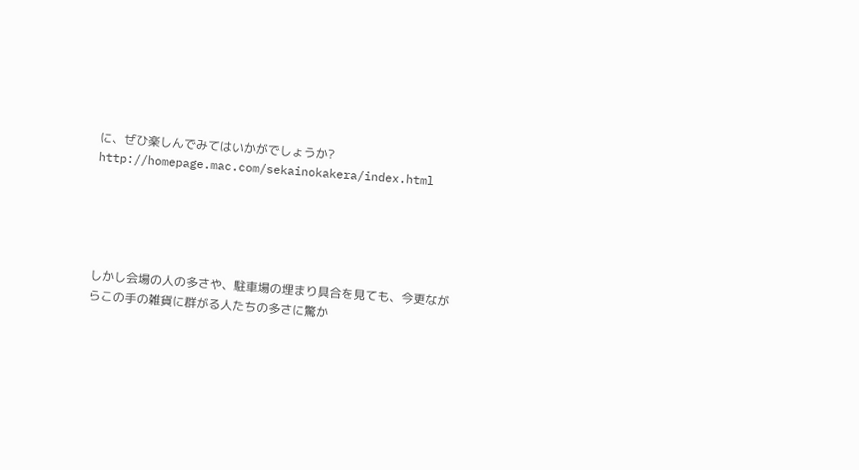に、ぜひ楽しんでみてはいかがでしょうか?
http://homepage.mac.com/sekainokakera/index.html





しかし会場の人の多さや、駐車場の埋まり具合を見ても、今更ながらこの手の雑貨に群がる人たちの多さに驚か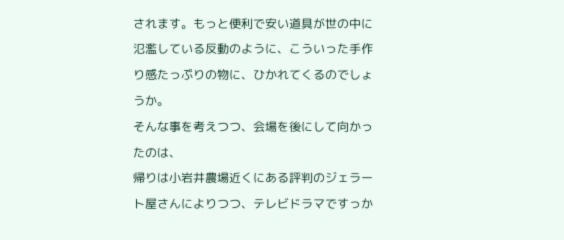されます。もっと便利で安い道具が世の中に氾濫している反動のように、こういった手作り感たっぷりの物に、ひかれてくるのでしょうか。
そんな事を考えつつ、会場を後にして向かったのは、
帰りは小岩井農場近くにある評判のジェラート屋さんによりつつ、テレビドラマですっか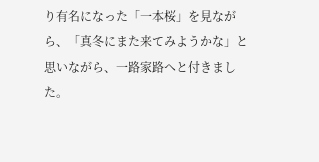り有名になった「一本桜」を見ながら、「真冬にまた来てみようかな」と思いながら、一路家路へと付きました。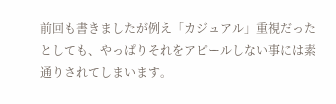前回も書きましたが例え「カジュアル」重視だったとしても、やっぱりそれをアピールしない事には素通りされてしまいます。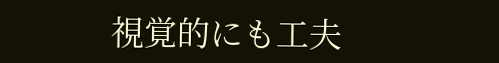視覚的にも工夫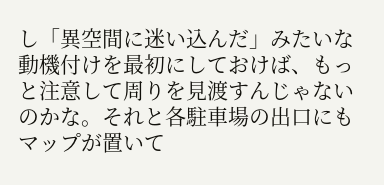し「異空間に迷い込んだ」みたいな動機付けを最初にしておけば、もっと注意して周りを見渡すんじゃないのかな。それと各駐車場の出口にもマップが置いて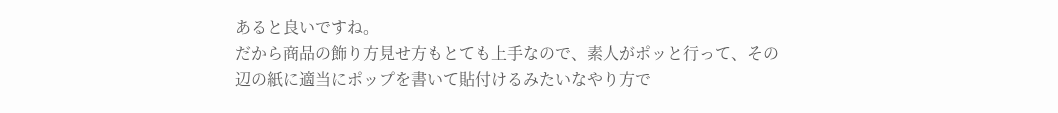あると良いですね。
だから商品の飾り方見せ方もとても上手なので、素人がポッと行って、その辺の紙に適当にポップを書いて貼付けるみたいなやり方で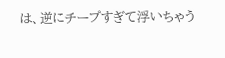は、逆にチープすぎて浮いちゃう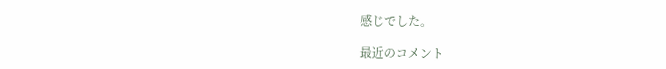感じでした。

最近のコメント